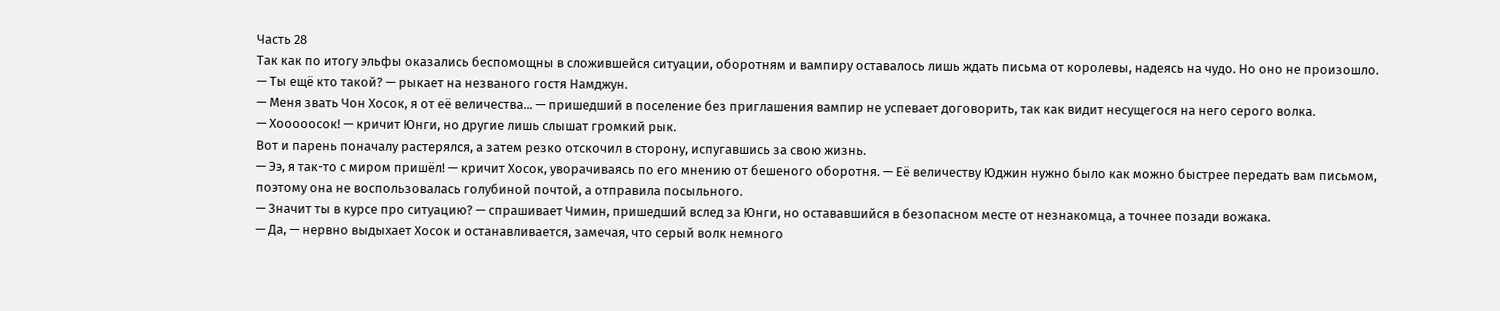Часть 28
Так как по итогу эльфы оказались беспомощны в сложившейся ситуации, оборотням и вампиру оставалось лишь ждать письма от королевы, надеясь на чудо. Но оно не произошло.
— Ты ещё кто такой? — рыкает на незваного гостя Намджун.
— Меня звать Чон Хосок, я от её величества... — пришедший в поселение без приглашения вампир не успевает договорить, так как видит несущегося на него серого волка.
— Хооооосок! — кричит Юнги, но другие лишь слышат громкий рык.
Вот и парень поначалу растерялся, а затем резко отскочил в сторону, испугавшись за свою жизнь.
— Ээ, я так-то с миром пришёл! — кричит Хосок, уворачиваясь по его мнению от бешеного оборотня. — Её величеству Юджин нужно было как можно быстрее передать вам письмом, поэтому она не воспользовалась голубиной почтой, а отправила посыльного.
— Значит ты в курсе про ситуацию? — спрашивает Чимин, пришедший вслед за Юнги, но остававшийся в безопасном месте от незнакомца, а точнее позади вожака.
— Да, — нервно выдыхает Хосок и останавливается, замечая, что серый волк немного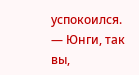успокоился.
— Юнги, так вы,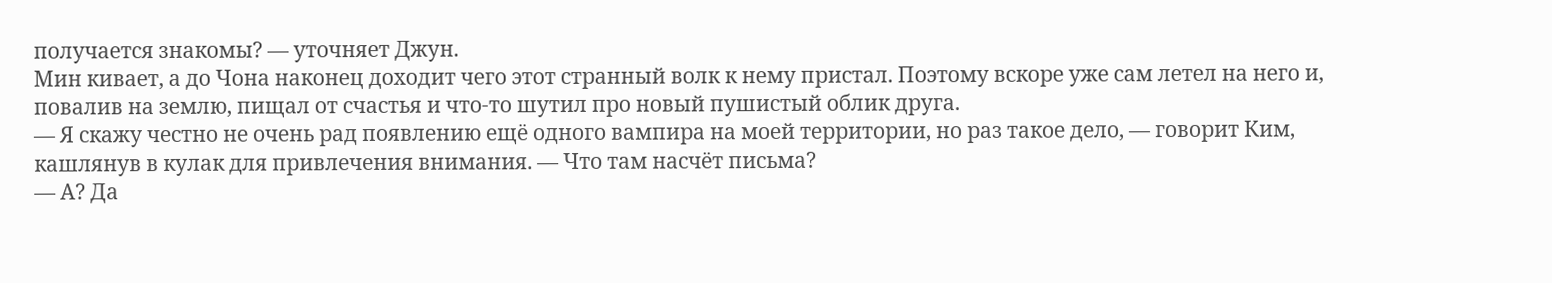получается знакомы? — уточняет Джун.
Мин кивает, а до Чона наконец доходит чего этот странный волк к нему пристал. Поэтому вскоре уже сам летел на него и, повалив на землю, пищал от счастья и что-то шутил про новый пушистый облик друга.
— Я скажу честно не очень рад появлению ещё одного вампира на моей территории, но раз такое дело, — говорит Ким, кашлянув в кулак для привлечения внимания. — Что там насчёт письма?
— А? Да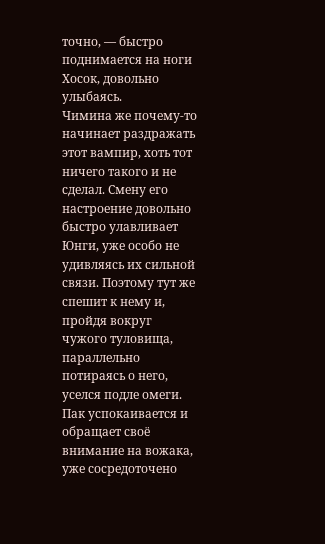точно, — быстро поднимается на ноги Хосок, довольно улыбаясь.
Чимина же почему-то начинает раздражать этот вампир, хоть тот ничего такого и не сделал. Смену его настроение довольно быстро улавливает Юнги, уже особо не удивляясь их сильной связи. Поэтому тут же спешит к нему и, пройдя вокруг чужого туловища, параллельно потираясь о него, уселся подле омеги. Пак успокаивается и обращает своё внимание на вожака, уже сосредоточено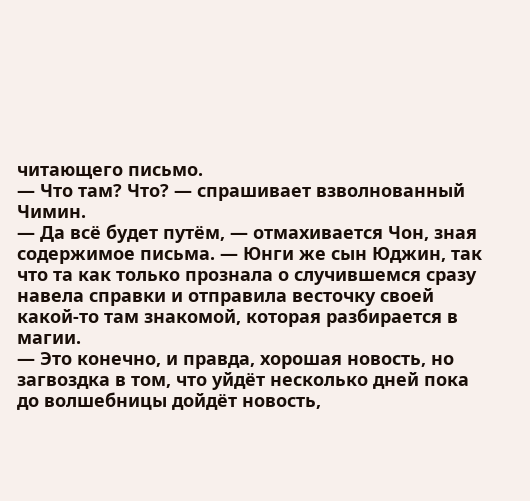читающего письмо.
— Что там? Что? — спрашивает взволнованный Чимин.
— Да всё будет путём, — отмахивается Чон, зная содержимое письма. — Юнги же сын Юджин, так что та как только прознала о случившемся сразу навела справки и отправила весточку своей какой-то там знакомой, которая разбирается в магии.
— Это конечно, и правда, хорошая новость, но загвоздка в том, что уйдёт несколько дней пока до волшебницы дойдёт новость,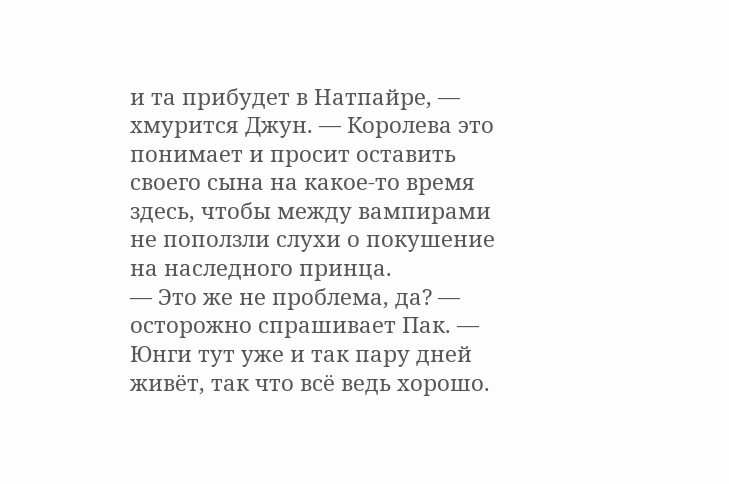и та прибудет в Натпайре, — хмурится Джун. — Королева это понимает и просит оставить своего сына на какое-то время здесь, чтобы между вампирами не поползли слухи о покушение на наследного принца.
— Это же не проблема, да? — осторожно спрашивает Пак. — Юнги тут уже и так пару дней живёт, так что всё ведь хорошо.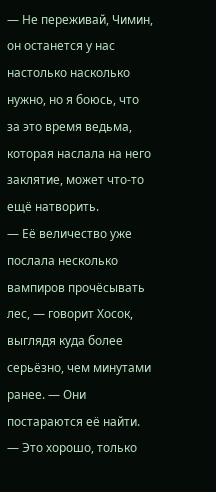— Не переживай, Чимин, он останется у нас настолько насколько нужно, но я боюсь, что за это время ведьма, которая наслала на него заклятие, может что-то ещё натворить.
— Её величество уже послала несколько вампиров прочёсывать лес, — говорит Хосок, выглядя куда более серьёзно, чем минутами ранее. — Они постараются её найти.
— Это хорошо, только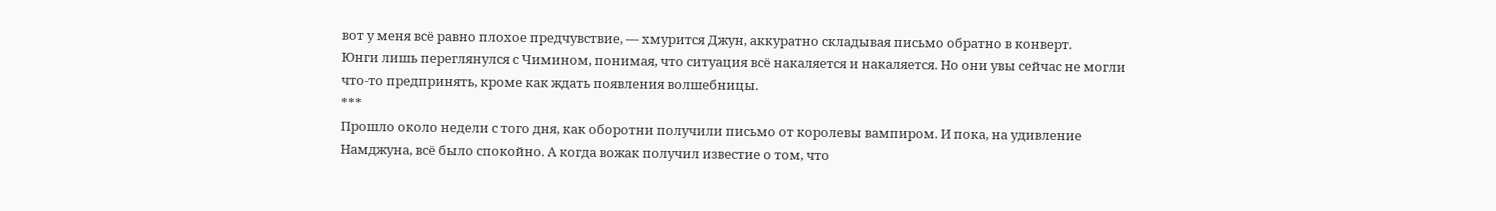вот у меня всё равно плохое предчувствие, — хмурится Джун, аккуратно складывая письмо обратно в конверт.
Юнги лишь переглянулся с Чимином, понимая, что ситуация всё накаляется и накаляется. Но они увы сейчас не могли что-то предпринять, кроме как ждать появления волшебницы.
***
Прошло около недели с того дня, как оборотни получили письмо от королевы вампиром. И пока, на удивление Намджуна, всё было спокойно. А когда вожак получил известие о том, что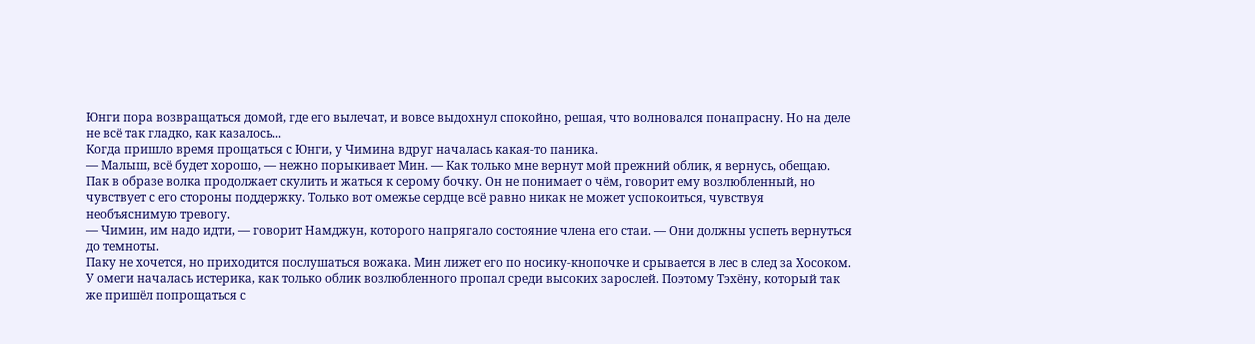Юнги пора возвращаться домой, где его вылечат, и вовсе выдохнул спокойно, решая, что волновался понапрасну. Но на деле не всё так гладко, как казалось...
Когда пришло время прощаться с Юнги, у Чимина вдруг началась какая-то паника.
— Малыш, всё будет хорошо, — нежно порыкивает Мин. — Как только мне вернут мой прежний облик, я вернусь, обещаю.
Пак в образе волка продолжает скулить и жаться к серому бочку. Он не понимает о чём, говорит ему возлюбленный, но чувствует с его стороны поддержку. Только вот омежье сердце всё равно никак не может успокоиться, чувствуя необъяснимую тревогу.
— Чимин, им надо идти, — говорит Намджун, которого напрягало состояние члена его стаи. — Они должны успеть вернуться до темноты.
Паку не хочется, но приходится послушаться вожака. Мин лижет его по носику-кнопочке и срывается в лес в след за Хосоком.
У омеги началась истерика, как только облик возлюбленного пропал среди высоких зарослей. Поэтому Тэхёну, который так же пришёл попрощаться с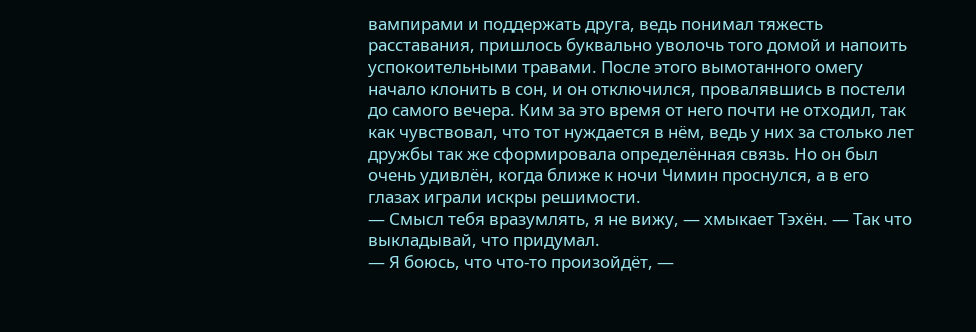вампирами и поддержать друга, ведь понимал тяжесть расставания, пришлось буквально уволочь того домой и напоить успокоительными травами. После этого вымотанного омегу начало клонить в сон, и он отключился, провалявшись в постели до самого вечера. Ким за это время от него почти не отходил, так как чувствовал, что тот нуждается в нём, ведь у них за столько лет дружбы так же сформировала определённая связь. Но он был очень удивлён, когда ближе к ночи Чимин проснулся, а в его глазах играли искры решимости.
— Смысл тебя вразумлять, я не вижу, — хмыкает Тэхён. — Так что выкладывай, что придумал.
— Я боюсь, что что-то произойдёт, —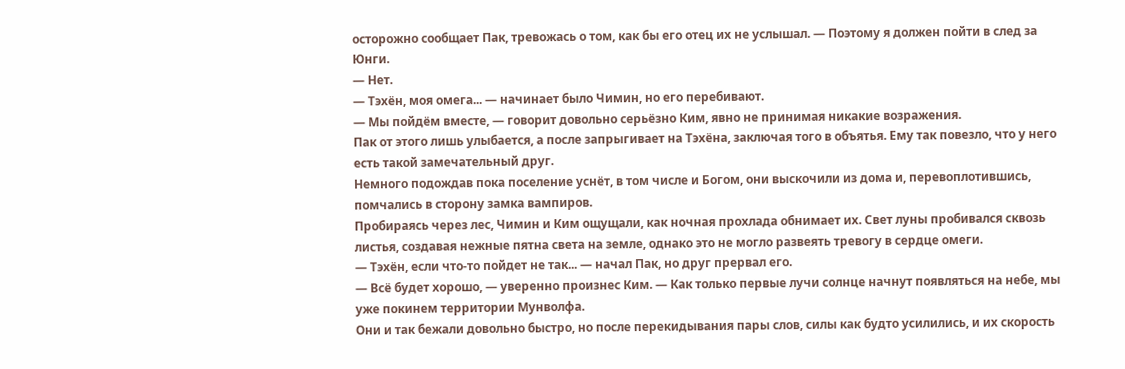осторожно сообщает Пак, тревожась о том, как бы его отец их не услышал. — Поэтому я должен пойти в след за Юнги.
— Нет.
— Тэхён, моя омега... — начинает было Чимин, но его перебивают.
— Мы пойдём вместе, — говорит довольно серьёзно Ким, явно не принимая никакие возражения.
Пак от этого лишь улыбается, а после запрыгивает на Тэхёна, заключая того в объятья. Ему так повезло, что у него есть такой замечательный друг.
Немного подождав пока поселение уснёт, в том числе и Богом, они выскочили из дома и, перевоплотившись, помчались в сторону замка вампиров.
Пробираясь через лес, Чимин и Ким ощущали, как ночная прохлада обнимает их. Свет луны пробивался сквозь листья, создавая нежные пятна света на земле, однако это не могло развеять тревогу в сердце омеги.
— Тэхён, если что-то пойдет не так... — начал Пак, но друг прервал его.
— Всё будет хорошо, — уверенно произнес Ким. — Как только первые лучи солнце начнут появляться на небе, мы уже покинем территории Мунволфа.
Они и так бежали довольно быстро, но после перекидывания пары слов, силы как будто усилились, и их скорость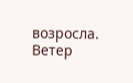возросла. Ветер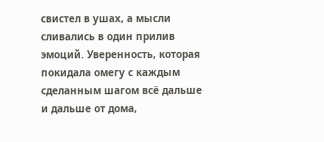свистел в ушах, а мысли сливались в один прилив эмоций. Уверенность, которая покидала омегу с каждым сделанным шагом всё дальше и дальше от дома,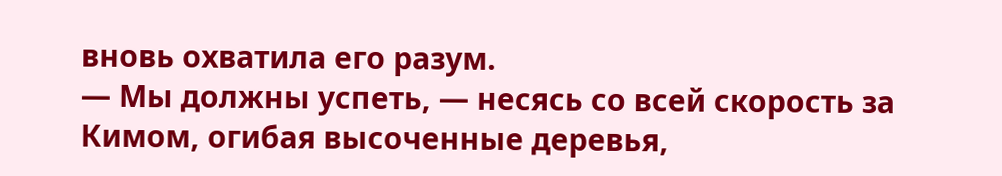вновь охватила его разум.
— Мы должны успеть, — несясь со всей скорость за Кимом, огибая высоченные деревья,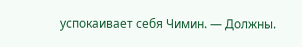успокаивает себя Чимин. — Должны.